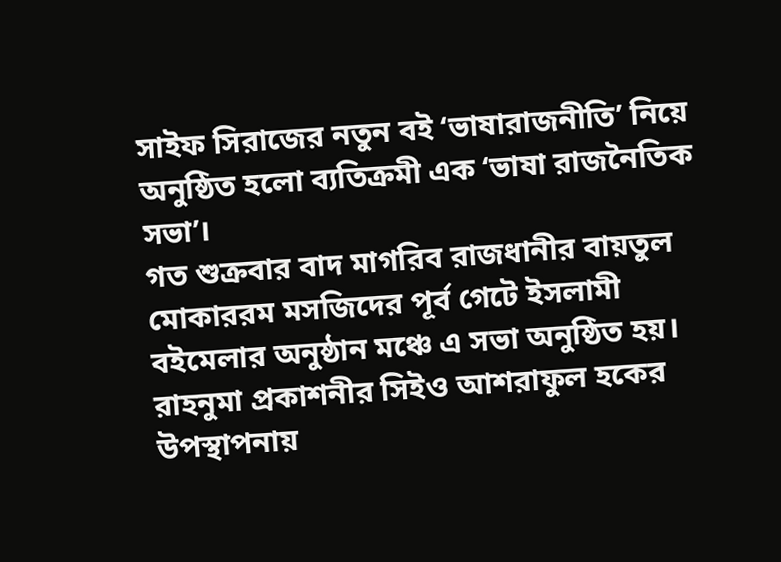সাইফ সিরাজের নতুন বই ‘ভাষারাজনীতি’ নিয়ে অনুষ্ঠিত হলো ব্যতিক্রমী এক ‘ভাষা রাজনৈতিক সভা’।
গত শুক্রবার বাদ মাগরিব রাজধানীর বায়তুল মোকাররম মসজিদের পূর্ব গেটে ইসলামী বইমেলার অনুষ্ঠান মঞ্চে এ সভা অনুষ্ঠিত হয়।
রাহনুমা প্রকাশনীর সিইও আশরাফুল হকের উপস্থাপনায়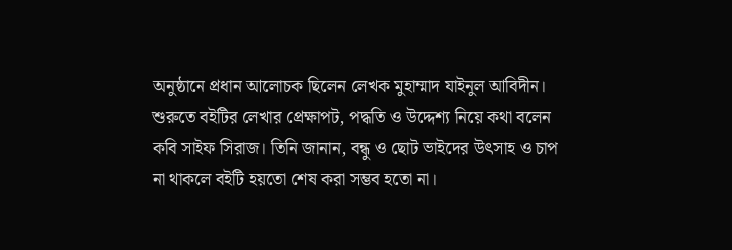অনুষ্ঠানে প্রধান আলোচক ছিলেন লেখক মুহাম্মাদ যাইনুল আবিদীন। শুরুতে বইটির লেখার প্রেক্ষাপট, পদ্ধতি ও উদ্দেশ্য নিয়ে কথা বলেন কবি সাইফ সিরাজ। তিনি জানান, বন্ধু ও ছোট ভাইদের উৎসাহ ও চাপ না থাকলে বইটি হয়তো শেষ করা সম্ভব হতো না।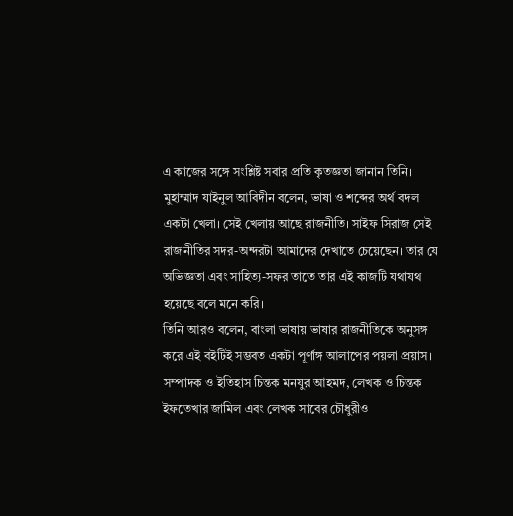এ কাজের সঙ্গে সংশ্লিষ্ট সবার প্রতি কৃতজ্ঞতা জানান তিনি।
মুহাম্মাদ যাইনুল আবিদীন বলেন, ভাষা ও শব্দের অর্থ বদল একটা খেলা। সেই খেলায় আছে রাজনীতি। সাইফ সিরাজ সেই রাজনীতির সদর-অন্দরটা আমাদের দেখাতে চেয়েছেন। তার যে অভিজ্ঞতা এবং সাহিত্য-সফর তাতে তার এই কাজটি যথাযথ হয়েছে বলে মনে করি।
তিনি আরও বলেন, বাংলা ভাষায় ভাষার রাজনীতিকে অনুসঙ্গ করে এই বইটিই সম্ভবত একটা পূর্ণাঙ্গ আলাপের পয়লা প্রয়াস।
সম্পাদক ও ইতিহাস চিন্তক মনযুর আহমদ, লেখক ও চিন্তক ইফতেখার জামিল এবং লেখক সাবের চৌধুরীও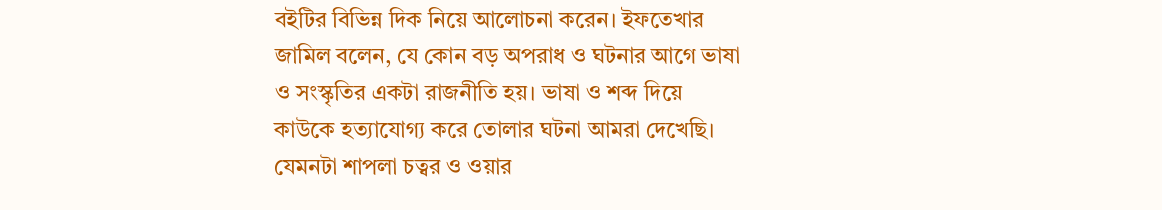বইটির বিভিন্ন দিক নিয়ে আলোচনা করেন। ইফতেখার জামিল বলেন, যে কোন বড় অপরাধ ও ঘটনার আগে ভাষা ও সংস্কৃতির একটা রাজনীতি হয়। ভাষা ও শব্দ দিয়ে কাউকে হত্যাযোগ্য করে তোলার ঘটনা আমরা দেখেছি। যেমনটা শাপলা চত্বর ও ওয়ার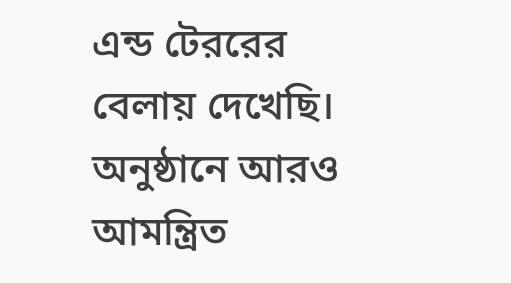এন্ড টেররের বেলায় দেখেছি।
অনুষ্ঠানে আরও আমন্ত্রিত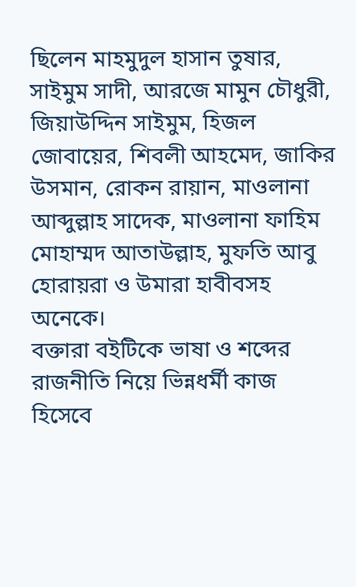ছিলেন মাহমুদুল হাসান তুষার, সাইমুম সাদী, আরজে মামুন চৌধুরী, জিয়াউদ্দিন সাইমুম, হিজল জোবায়ের, শিবলী আহমেদ, জাকির উসমান, রোকন রায়ান, মাওলানা আব্দুল্লাহ সাদেক, মাওলানা ফাহিম মোহাম্মদ আতাউল্লাহ, মুফতি আবু হোরায়রা ও উমারা হাবীবসহ অনেকে।
বক্তারা বইটিকে ভাষা ও শব্দের রাজনীতি নিয়ে ভিন্নধর্মী কাজ হিসেবে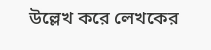উল্লেখ করে লেখকের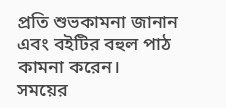প্রতি শুভকামনা জানান এবং বইটির বহুল পাঠ কামনা করেন।
সময়ের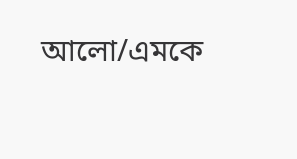আলো/এমকে